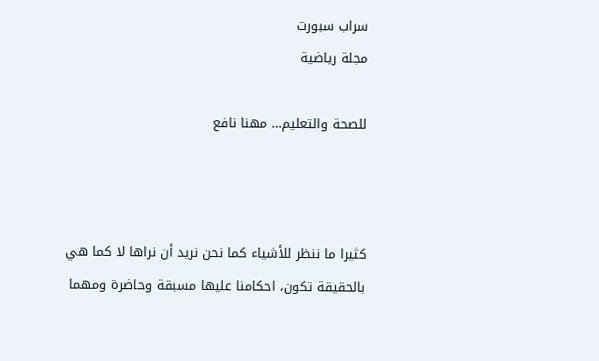سراب سبورت
مجلة رياضية

للصحة والتعليم… مهنا نافع



كثيرا ما ننظر للأشياء كما نحن نريد أن نراها لا كما هي بالحقيقة تكون، احكامنا عليها مسبقة وحاضرة ومهما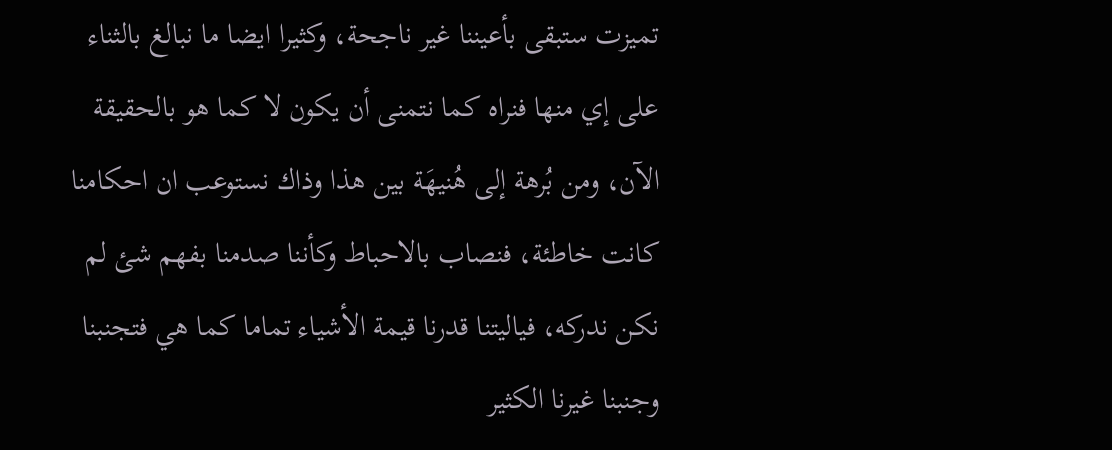تميزت ستبقى بأعيننا غير ناجحة، وكثيرا ايضا ما نبالغ بالثناء على إي منها فنراه كما نتمنى أن يكون لا كما هو بالحقيقة الآن، ومن بُرهة إلى هُنيهَة بين هذا وذاك نستوعب ان احكامنا كانت خاطئة، فنصاب بالاحباط وكأننا صدمنا بفهم شئ لم نكن ندركه، فياليتنا قدرنا قيمة الأشياء تماما كما هي فتجنبنا وجنبنا غيرنا الكثير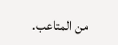من المتاعب.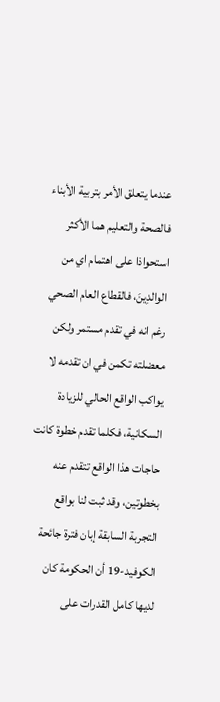عندما يتعلق الأمر بتربية الأبناء فالصحة والتعليم هما الأكثر استحواذا على اهتمام اي من الوالدِينَ، فالقطاع العام الصحي رغم انه في تقدم مستمر ولكن معضلته تكمن في ان تقدمه لا يواكب الواقع الحالي للزيادة السكانية، فكلما تقدم خطوة كانت حاجات هذا الواقع تتقدم عنه بخطوتين، وقد ثبت لنا بواقع التجربة السابقة إبان فترة جائحة الكوفيد-19 أن الحكومة كان لديها كامل القدرات على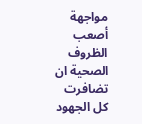مواجهة أصعب الظروف الصحية ان تضافرت كل الجهود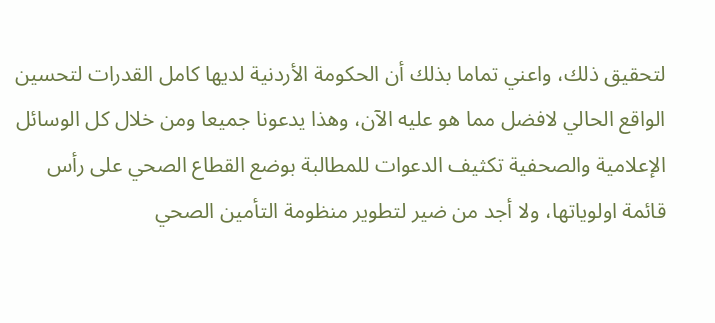لتحقيق ذلك، واعني تماما بذلك أن الحكومة الأردنية لديها كامل القدرات لتحسين الواقع الحالي لافضل مما هو عليه الآن، وهذا يدعونا جميعا ومن خلال كل الوسائل الإعلامية والصحفية تكثيف الدعوات للمطالبة بوضع القطاع الصحي على رأس قائمة اولوياتها، ولا أجد من ضير لتطوير منظومة التأمين الصحي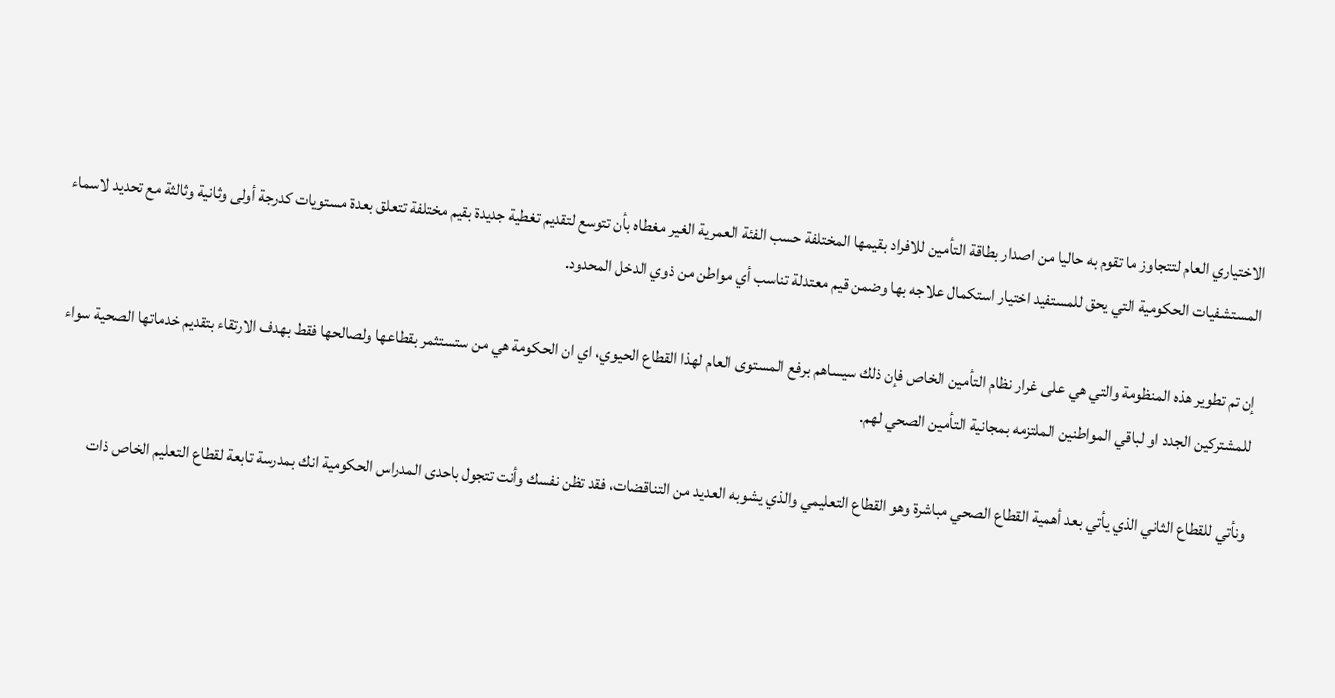الاختياري العام لتتجاوز ما تقوم به حاليا من اصدار بطاقة التأمين للافراد بقيمها المختلفة حسب الفئة العمرية الغير مغطاه بأن تتوسع لتقديم تغطية جديدة بقيم مختلفة تتعلق بعدة مستويات كدرجة أولى وثانية وثالثة مع تحديد لاسماء المستشفيات الحكومية التي يحق للمستفيد اختيار استكمال علاجه بها وضمن قيم معتدلة تناسب أي مواطن من ذوي الدخل المحدود.

إن تم تطوير هذه المنظومة والتي هي على غرار نظام التأمين الخاص فإن ذلك سيساهم برفع المستوى العام لهذا القطاع الحيوي، اي ان الحكومة هي من ستستثمر بقطاعها ولصالحها فقط بهدف الارتقاء بتقديم خدماتها الصحية سواء للمشتركين الجدد او لباقي المواطنين الملتزمه بمجانية التأمين الصحي لهم.

ونأتي للقطاع الثاني الذي يأتي بعد أهمية القطاع الصحي مباشرة وهو القطاع التعليمي والذي يشوبه العديد من التناقضات، فقد تظن نفسك وأنت تتجول باحدى المدراس الحكومية انك بمدرسة تابعة لقطاع التعليم الخاص ذات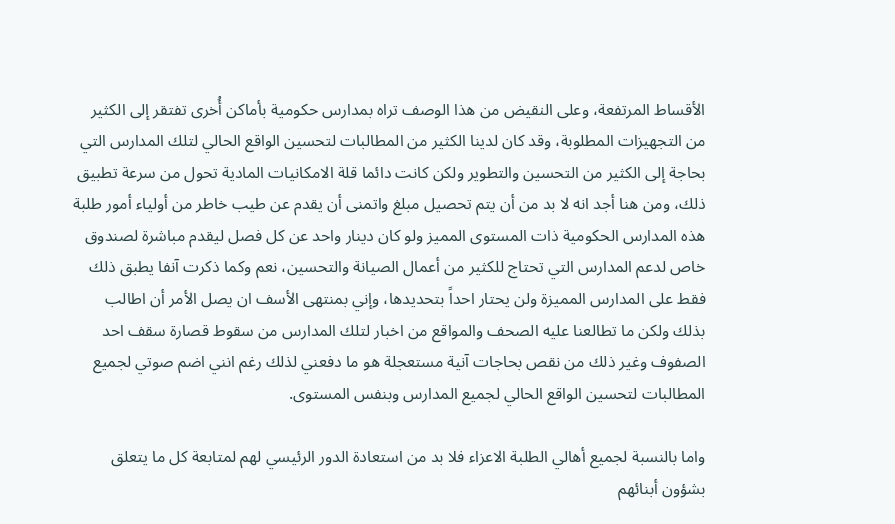الأقساط المرتفعة، وعلى النقيض من هذا الوصف تراه بمدارس حكومية بأماكن أُخرى تفتقر إلى الكثير من التجهيزات المطلوبة، وقد كان لدينا الكثير من المطالبات لتحسين الواقع الحالي لتلك المدارس التي بحاجة إلى الكثير من التحسين والتطوير ولكن كانت دائما قلة الامكانيات المادية تحول من سرعة تطبيق ذلك، ومن هنا أجد انه لا بد من أن يتم تحصيل مبلغ واتمنى أن يقدم عن طيب خاطر من أولياء أمور طلبة هذه المدارس الحكومية ذات المستوى المميز ولو كان دينار واحد عن كل فصل ليقدم مباشرة لصندوق خاص لدعم المدارس التي تحتاج للكثير من أعمال الصيانة والتحسين، نعم وكما ذكرت آنفا يطبق ذلك فقط على المدارس المميزة ولن يحتار احداً بتحديدها، وإني بمنتهى الأسف ان يصل الأمر أن اطالب بذلك ولكن ما تطالعنا عليه الصحف والمواقع من اخبار لتلك المدارس من سقوط قصارة سقف احد الصفوف وغير ذلك من نقص بحاجات آنية مستعجلة هو ما دفعني لذلك رغم انني اضم صوتي لجميع المطالبات لتحسين الواقع الحالي لجميع المدارس وبنفس المستوى.

واما بالنسبة لجميع أهالي الطلبة الاعزاء فلا بد من استعادة الدور الرئيسي لهم لمتابعة كل ما يتعلق بشؤون أبنائهم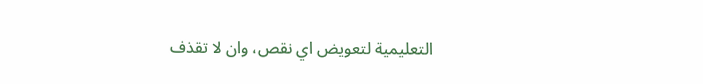التعليمية لتعويض اي نقص، وان لا تقذف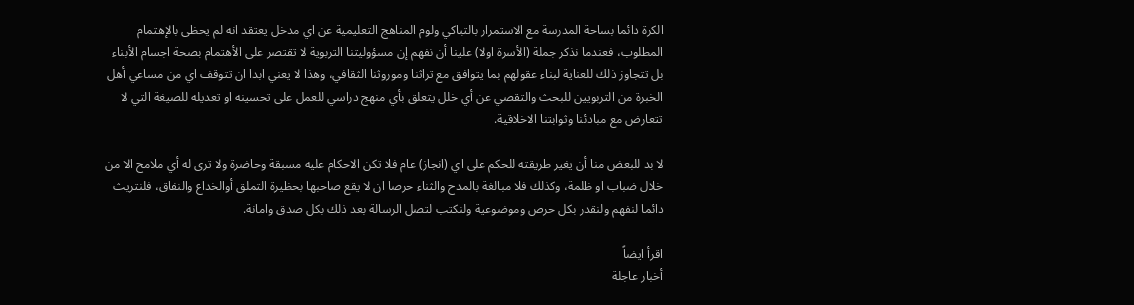الكرة دائما بساحة المدرسة مع الاستمرار بالتباكي ولوم المناهج التعليمية عن اي مدخل يعتقد انه لم يحظى بالإهتمام المطلوب، فعندما نذكر جملة (الأسرة اولا) علينا أن نفهم إن مسؤوليتنا التربوية لا تقتصر على الأهتمام بصحة اجسام الأبناء بل تتجاوز ذلك للعناية لبناء عقولهم بما يتوافق مع تراثنا وموروثنا الثقافي، وهذا لا يعني ابدا ان تتوقف اي من مساعي أهل الخبرة من التربويين للبحث والتقصي عن أي خلل يتعلق بأي منهج دراسي للعمل على تحسينه او تعديله للصيغة التي لا تتعارض مع مبادئنا وثوابتنا الاخلاقية.

لا بد للبعض منا أن يغير طريقته للحكم على اي (انجاز) عام فلا تكن الاحكام عليه مسبقة وحاضرة ولا ترى له أي ملامح الا من خلال ضباب او ظلمة، وكذلك فلا مبالغة بالمدح والثناء حرصا ان لا يقع صاحبها بحظيرة التملق أوالخداع والنفاق، فلنتريث دائما لنفهم ولنقدر بكل حرص وموضوعية ولنكتب لتصل الرسالة بعد ذلك بكل صدق وامانة.

اقرأ ايضاً
أخبار عاجلة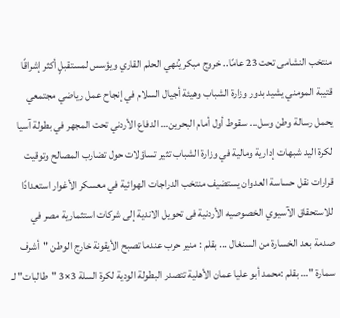منتخب النشامى تحت 23 عامًا.. خروج مبكر يُنهي الحلم القاري ويؤسس لمستقبلٍ أكثر إشراقًا قتيبة المومني يشيد بدور وزارة الشباب وهيئة أجيال السلام في إنجاح عمل رياضي مجتمعي يحمل رسالة وطن وسل... سقوط أول أمام البحرين… الدفاع الأردني تحت المجهر في بطولة آسيا لكرة اليد شبهات إدارية ومالية في وزارة الشباب تثير تساؤلات حول تضارب المصالح وتوقيت قرارات نقل حساسة العدوان يستضيف منتخب الدراجات الهوائية في معسكر الأغوار استعدادًا للاستحقاق الآسيوي الخصوصيه الأردنية فى تحويل الاندية إلى شركات استثمارية مصر في صدمة بعد الخسارة من السنغال ... بقلم : منير حرب عندما تصبح الأيقونة خارج الوطن "أشرف سمارة "… بقلم :محمد أبو عليا عمان الأهلية تتصدر البطولة الودية لكرة السلة 3×3 "طالبات" لـ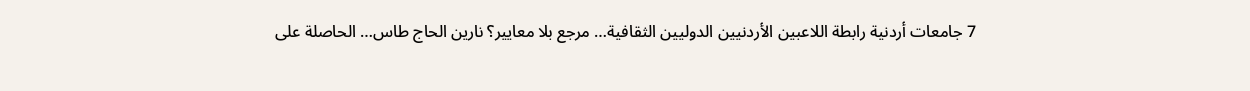7 جامعات أردنية رابطة اللاعبين الأردنيين الدوليين الثقافية… مرجع بلا معايير؟ نارين الحاج طاس… الحاصلة على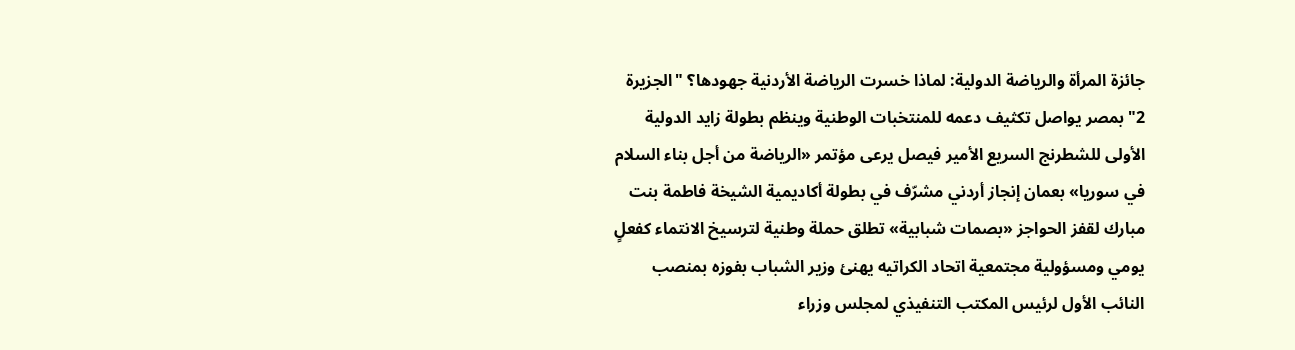جائزة المرأة والرياضة الدولية: لماذا خسرت الرياضة الأردنية جهودها؟ "الجزيرة 2" بمصر يواصل تكثيف دعمه للمنتخبات الوطنية وينظم بطولة زايد الدولية الأولى للشطرنج السريع الأمير فيصل يرعى مؤتمر «الرياضة من أجل بناء السلام في سوريا» بعمان إنجاز أردني مشرّف في بطولة أكاديمية الشيخة فاطمة بنت مبارك لقفز الحواجز «بصمات شبابية» تطلق حملة وطنية لترسيخ الانتماء كفعلٍ يومي ومسؤولية مجتمعية اتحاد الكراتيه يهنئ وزير الشباب بفوزه بمنصب النائب الأول لرئيس المكتب التنفيذي لمجلس وزراء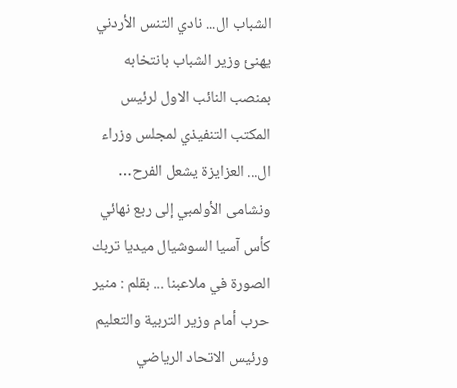الشباب ال... نادي التنس الأردني يهنئ وزير الشباب بانتخابه بمنصب النائب الاول لرئيس المكتب التنفيذي لمجلس وزراء ال... العزايزة يشعل الفرح… ونشامى الأولمبي إلى ربع نهائي كأس آسيا السوشيال ميديا تربك الصورة في ملاعبنا ... بقلم : منير حرب أمام وزير التربية والتعليم ورئيس الاتحاد الرياضي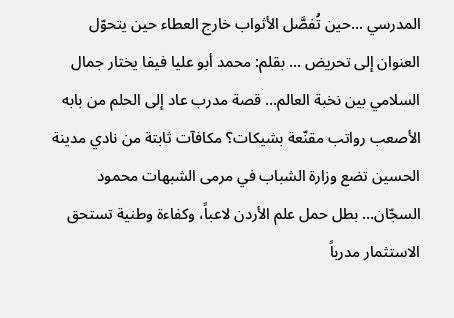المدرسي ...حين تُفصَّل الأثواب خارج العطاء حين يتحوّل العنوان إلى تحريض ... بقلم: محمد أبو عليا فيفا يختار جمال السلامي بين نخبة العالم… قصة مدرب عاد إلى الحلم من بابه الأصعب رواتب مقنّعة بشيكات؟ مكافآت ثابتة من نادي مدينة الحسين تضع وزارة الشباب في مرمى الشبهات محمود السجّان… بطل حمل علم الأردن لاعباً، وكفاءة وطنية تستحق الاستثمار مدرباً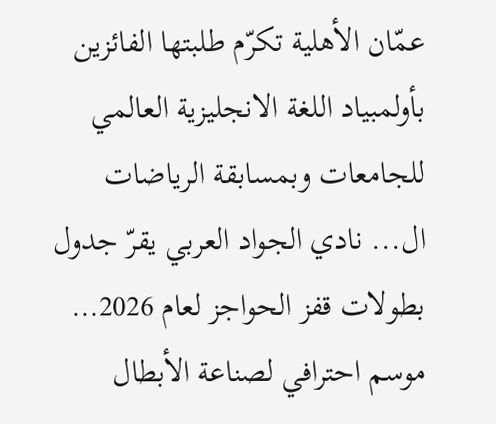عمّان الأهلية تكرّم طلبتها الفائزين بأولمبياد اللغة الانجليزية العالمي للجامعات وبمسابقة الرياضات ال... نادي الجواد العربي يقرّ جدول بطولات قفز الحواجز لعام 2026… موسم احترافي لصناعة الأبطال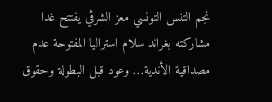نجم التنس التونسي معز الشرڨي يفتتح غدا مشاركته بغراند سلام استراليا المفتوحة عدم مصداقية الأندية… وعود قبل البطولة وحقوق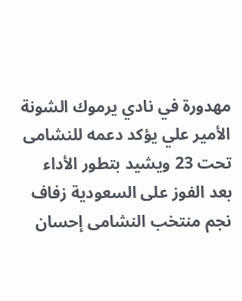مهدورة في نادي يرموك الشونة الأمير علي يؤكد دعمه للنشامى تحت 23 ويشيد بتطور الأداء بعد الفوز على السعودية زفاف نجم منتخب النشامى إحسان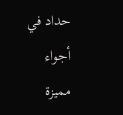حداد في أجواء مميزة